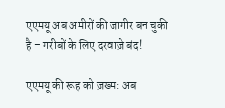एएमयू अब अमीरों की जागीर बन चुकी है – गरीबों के लिए दरवाज़े बंद!

एएमयू की रूह को ज़ख्म: अब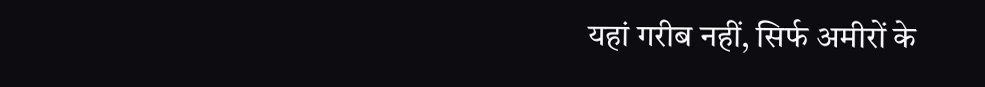यहां गरीब नहीं, सिर्फ अमीरों के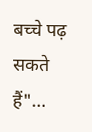बच्चे पढ़ सकते हैं"…